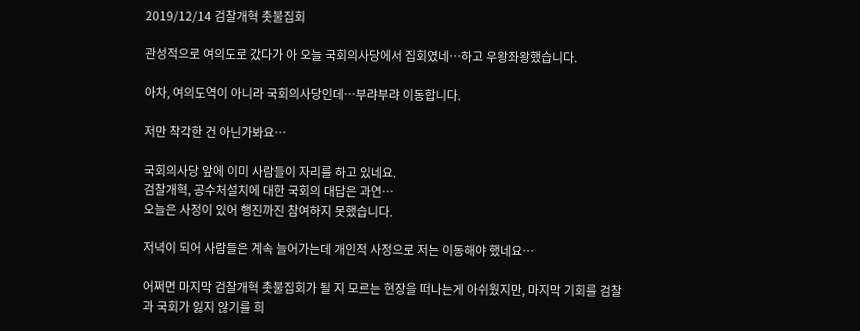2019/12/14 검찰개혁 촛불집회

관성적으로 여의도로 갔다가 아 오늘 국회의사당에서 집회였네…하고 우왕좌왕했습니다.

아차, 여의도역이 아니라 국회의사당인데…부랴부랴 이동합니다.

저만 착각한 건 아닌가봐요…

국회의사당 앞에 이미 사람들이 자리를 하고 있네요.
검찰개혁, 공수처설치에 대한 국회의 대답은 과연…
오늘은 사정이 있어 행진까진 참여하지 못했습니다.

저녁이 되어 사람들은 계속 늘어가는데 개인적 사정으로 저는 이동해야 했네요…

어쩌면 마지막 검찰개혁 촛불집회가 될 지 모르는 현장을 떠나는게 아쉬웠지만, 마지막 기회를 검찰과 국회가 잃지 않기를 희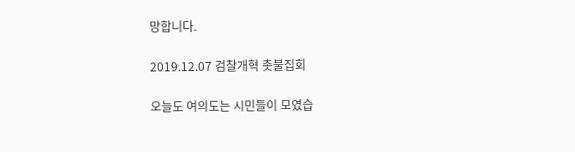망합니다.

2019.12.07 검찰개혁 촛불집회

오늘도 여의도는 시민들이 모였습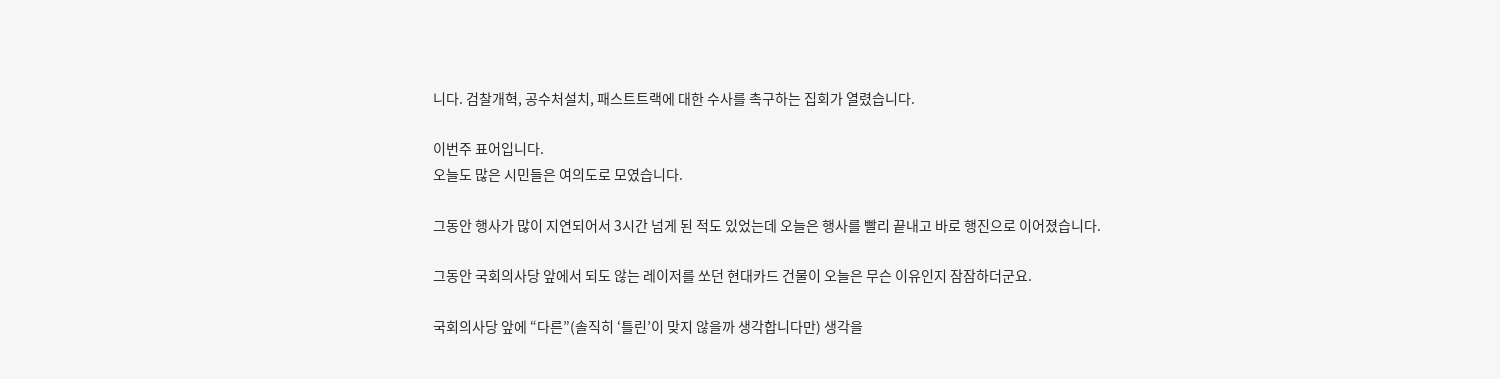니다. 검찰개혁, 공수처설치, 패스트트랙에 대한 수사를 촉구하는 집회가 열렸습니다.

이번주 표어입니다.
오늘도 많은 시민들은 여의도로 모였습니다.

그동안 행사가 많이 지연되어서 3시간 넘게 된 적도 있었는데 오늘은 행사를 빨리 끝내고 바로 행진으로 이어졌습니다.

그동안 국회의사당 앞에서 되도 않는 레이저를 쏘던 현대카드 건물이 오늘은 무슨 이유인지 잠잠하더군요.

국회의사당 앞에 “다른”(솔직히 ‘틀린’이 맞지 않을까 생각합니다만) 생각을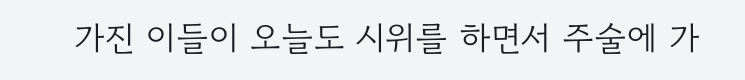가진 이들이 오늘도 시위를 하면서 주술에 가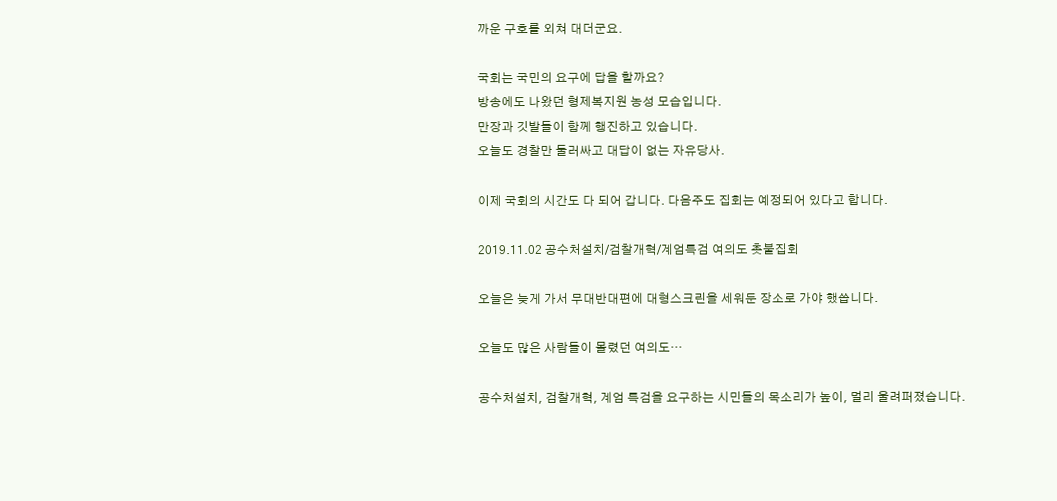까운 구호를 외쳐 대더군요.

국회는 국민의 요구에 답을 할까요?
방송에도 나왔던 형제복지원 농성 모습입니다.
만장과 깃발들이 함께 행진하고 있습니다.
오늘도 경찰만 둘러싸고 대답이 없는 자유당사.

이제 국회의 시간도 다 되어 갑니다. 다음주도 집회는 예정되어 있다고 합니다.

2019.11.02 공수처설치/검찰개혁/계엄특검 여의도 촛불집회

오늘은 늦게 가서 무대반대편에 대형스크린을 세워둔 장소로 가야 했씁니다.

오늘도 많은 사람들이 몰렸던 여의도…

공수처설치, 검찰개혁, 계엄 특검을 요구하는 시민들의 목소리가 높이, 멀리 울려퍼졌습니다.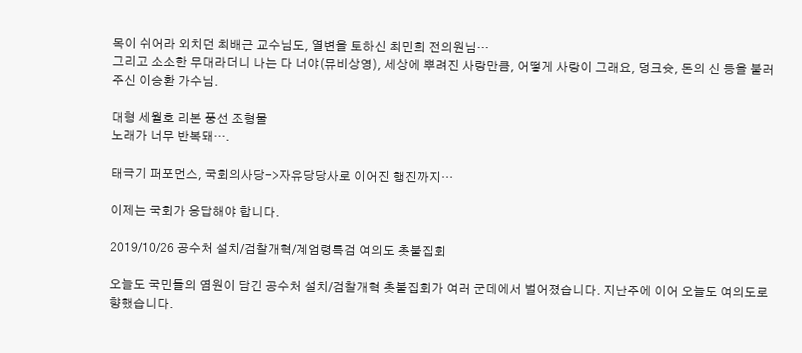목이 쉬어라 외치던 최배근 교수님도, 열변을 토하신 최민희 전의원님…
그리고 소소한 무대라더니 나는 다 너야(뮤비상영), 세상에 뿌려진 사랑만큼, 어떻게 사랑이 그래요, 덩크슛, 돈의 신 등을 불러주신 이승환 가수님.

대형 세월호 리본 풍선 조형물
노래가 너무 반복돼….

태극기 퍼포먼스, 국회의사당->자유당당사로 이어진 행진까지…

이제는 국회가 응답해야 합니다.

2019/10/26 공수처 설치/검찰개혁/계엄령특검 여의도 촛불집회

오늘도 국민들의 염원이 담긴 공수처 설치/검찰개혁 촛불집회가 여러 군데에서 벌어졌습니다. 지난주에 이어 오늘도 여의도로 향했습니다.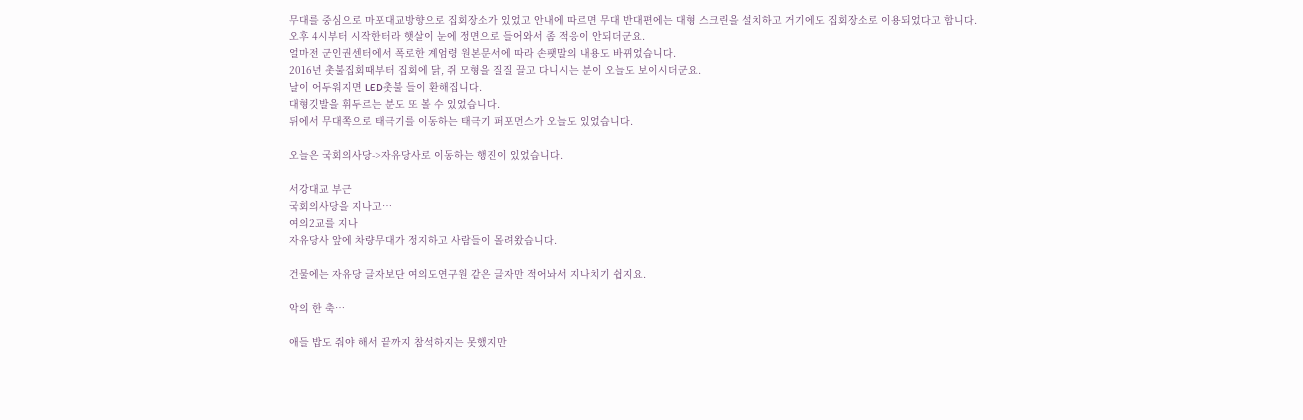무대를 중심으로 마포대교방향으로 집회장소가 있었고 안내에 따르면 무대 반대편에는 대형 스크린을 설치하고 거기에도 집회장소로 이용되었다고 합니다.
오후 4시부터 시작한터라 햇살이 눈에 정면으로 들어와서 좀 적응이 안되더군요.
얼마전 군인권센터에서 폭로한 계엄령 원본문서에 따라 손팻말의 내용도 바뀌었습니다.
2016년 촛불집회때부터 집회에 닭, 쥐 모형을 질질 끌고 다니시는 분이 오늘도 보이시더군요.
날이 어두워지면 LED촛불 들이 환해집니다.
대형깃발을 휘두르는 분도 또 볼 수 있었습니다.
뒤에서 무대쪽으로 태극기를 이동하는 태극기 퍼포먼스가 오늘도 있었습니다.

오늘은 국회의사당->자유당사로 이동하는 행진이 있었습니다.

서강대교 부근
국회의사당을 지나고…
여의2교를 지나
자유당사 앞에 차량무대가 정지하고 사람들이 몰려왔습니다.

건물에는 자유당 글자보단 여의도연구원 같은 글자만 적어놔서 지나치기 쉽지요.

악의 한 축…

애들 밥도 줘야 해서 끝까지 참석하지는 못했지만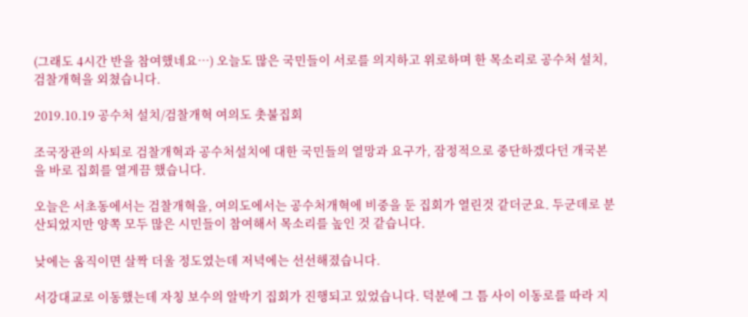(그래도 4시간 반을 참여했네요…) 오늘도 많은 국민들이 서로를 의지하고 위로하며 한 목소리로 공수처 설치, 검찰개혁을 외쳤습니다.

2019.10.19 공수처 설치/검찰개혁 여의도 촛불집회

조국장관의 사퇴로 검찰개혁과 공수처설치에 대한 국민들의 열망과 요구가, 잠정적으로 중단하겠다던 개국본을 바로 집회를 열게끔 했습니다.

오늘은 서초동에서는 검찰개혁을, 여의도에서는 공수처개혁에 비중을 둔 집회가 열린것 같더군요. 두군데로 분산되었지만 양쪽 모두 많은 시민들이 참여해서 목소리를 높인 것 같습니다.

낮에는 움직이면 살짝 더울 정도였는데 저녁에는 선선해졌습니다.

서강대교로 이동했는데 자칭 보수의 알박기 집회가 진행되고 있었습니다. 덕분에 그 틈 사이 이동로를 따라 지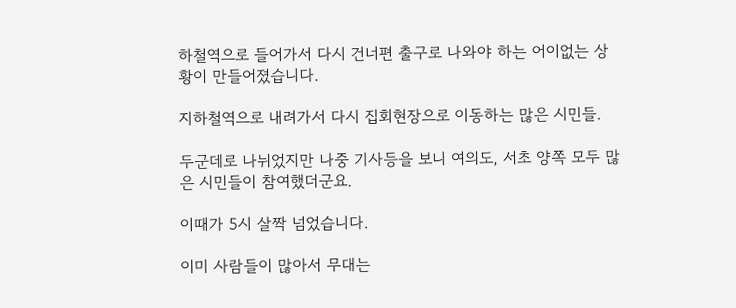하철역으로 들어가서 다시 건너편 출구로 나와야 하는 어이없는 상황이 만들어졌습니다.

지하철역으로 내려가서 다시 집회현장으로 이동하는 많은 시민들.

두군데로 나뉘었지만 나중 기사등을 보니 여의도, 서초 양쪽 모두 많은 시민들이 참여했더군요.

이때가 5시 살짝 넘었습니다.

이미 사람들이 많아서 무대는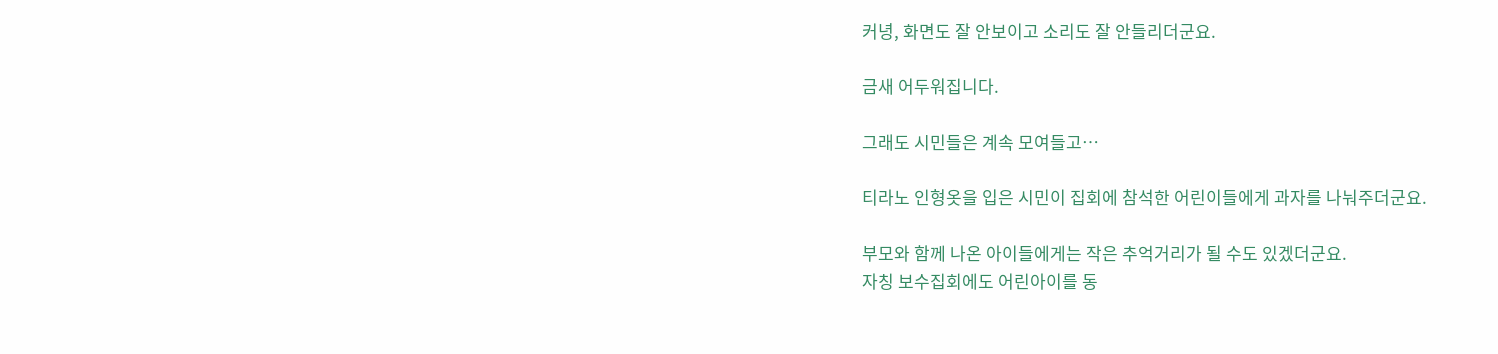커녕, 화면도 잘 안보이고 소리도 잘 안들리더군요.

금새 어두워집니다.

그래도 시민들은 계속 모여들고…

티라노 인형옷을 입은 시민이 집회에 참석한 어린이들에게 과자를 나눠주더군요.

부모와 함께 나온 아이들에게는 작은 추억거리가 될 수도 있겠더군요.
자칭 보수집회에도 어린아이를 동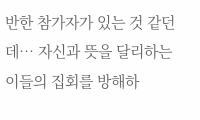반한 참가자가 있는 것 같던데… 자신과 뜻을 달리하는 이들의 집회를 방해하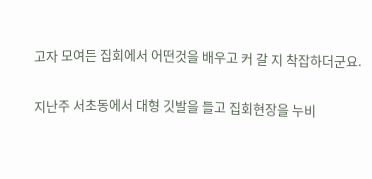고자 모여든 집회에서 어떤것을 배우고 커 갈 지 착잡하더군요.

지난주 서초동에서 대형 깃발을 들고 집회현장을 누비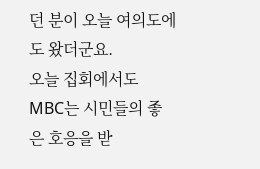던 분이 오늘 여의도에도 왔더군요.
오늘 집회에서도 MBC는 시민들의 좋은 호응을 받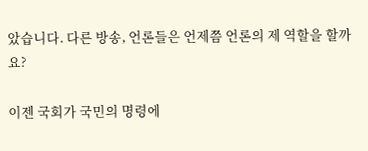았습니다. 다른 방송, 언론들은 언제쯤 언론의 제 역할을 할까요?

이젠 국회가 국민의 명령에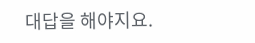대답을 해야지요.